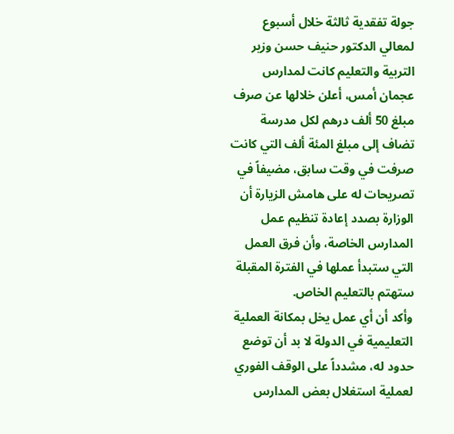جولة تفقدية ثالثة خلال أسبوع لمعالي الدكتور حنيف حسن وزير التربية والتعليم كانت لمدارس عجمان أمس، أعلن خلالها عن صرف مبلغ 50 ألف درهم لكل مدرسة تضاف إلى مبلغ المئة ألف التي كانت صرفت في وقت سابق، مضيفاً في تصريحات له على هامش الزيارة أن الوزارة بصدد إعادة تنظيم عمل المدارس الخاصة، وأن فرق العمل التي ستبدأ عملها في الفترة المقبلة ستهتم بالتعليم الخاص.
وأكد أن أي عمل يخل بمكانة العملية التعليمية في الدولة لا بد أن توضع حدود له، مشدداً على الوقف الفوري لعملية استغلال بعض المدارس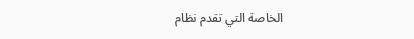الخاصة التي تقدم نظام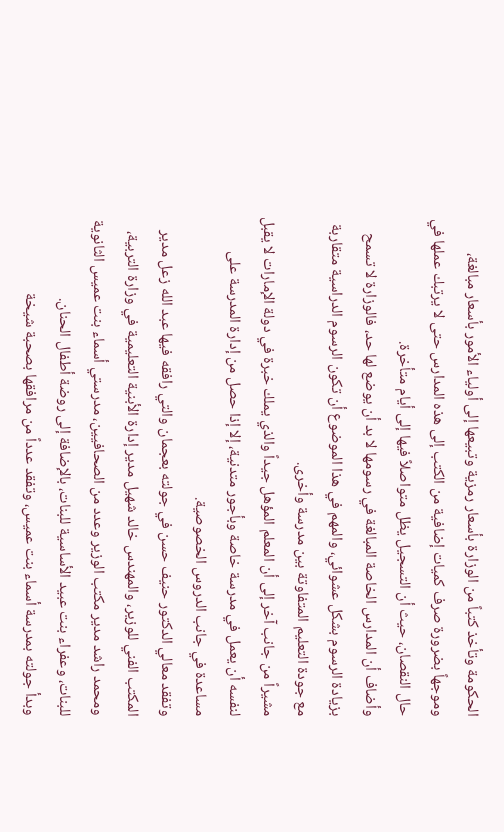الحكومة وتأخذ كتباً من الوزارة بأسعار رمزية وتبيعها إلى أولياء الأمور بأسعار مبالغة، وموجهاً بضرورة صرف كميات إضافية من الكتب إلى هذه المدارس حتى لا يرتبك عملها في حال النقصان، حيث أن التسجيل يظل متواصلاً فيها إلى أيام متأخرة.
وأضاف أن المدارس الخاصة المبالغة في رسومها لا بد أن يوضع لها حد، فالوزارة لا تسمح بزيادة الرسوم بشكل عشوائي، والمهم في هذا الموضوع أن تكون الرسوم الدراسية متقاربة مع جودة التعليم المتفاوتة بين مدرسة وأخرى.
مشيراً من جانب آخر إلى أن المعلم المؤهل جيداً والذي يملك خبرة في دولة الإمارات لا يقبل لنفسه أن يعمل في مدرسة خاصة وبأجور متدنية، إلا إذا حصل من إدارة المدرسة على مساعدة في جانب الدروس الخصوصية.
وتفقد معالي الدكتور حنيف حسن في جولته بعجمان والتي رافقه فيها عبد الله زعل مدير المكتب الفني للوزير، والمهندس خالد شهيل مدير إدارة الأبنية التعليمية في وزارة التربية، ومحمد راشد مدير مكتب الوزير وعدد من الصحافيين، مدرستي أسماء بنت عميس الثانوية للبنات، وعفراء بنت عبيد الأساسية للبنات، بالإضافة إلى روضة أطفال الحنان.
وبدأ جولته بمدرسة أسماء بنت عميس، وتفقد عدداً من مرافقها بصحبة شيخة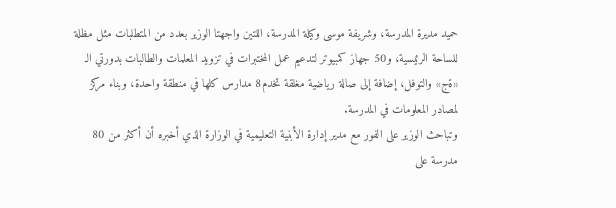حميد مديرة المدرسة، وشريفة موسى وكيلة المدرسة، اللتين واجهتا الوزير بعدد من المتطلبات مثل مظلة للساحة الرئيسية، و50 جهاز كمبيوتر لتدعيم عمل المختبرات في تزويد المعلمات والطالبات بدورتي الـ «ةج» والتوفل، إضافة إلى صالة رياضية مغلقة تخدم8 مدارس كلها في منطقة واحدة، وبناء مركز لمصادر المعلومات في المدرسة.
وتباحث الوزير على الفور مع مدير إدارة الأبنية التعليمية في الوزارة الذي أخبره أن أكثر من 80 مدرسة على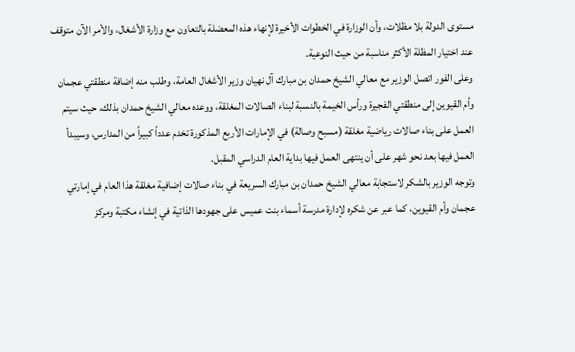مستوى الدولة بلا مظلات، وأن الوزارة في الخطوات الأخيرة لإنهاء هذه المعضلة بالتعاون مع وزارة الأشغال، والأمر الآن متوقف عند اختيار المظلة الأكثر مناسبة من حيث النوعية.
وعلى الفور اتصل الوزير مع معالي الشيخ حمدان بن مبارك آل نهيان وزير الأشغال العامة، وطلب منه إضافة منطقتي عجمان وأم القيوين إلى منطقتي الفجيرة ورأس الخيمة بالنسبة لبناء الصالات المغلقة، ووعده معالي الشيخ حمدان بذلك، حيث سيتم العمل على بناء صالات رياضية مغلقة (مسبح وصالة) في الإمارات الأربع المذكورة تخدم عدداً كبيراً من المدارس، وسيبدأ العمل فيها بعد نحو شهر على أن ينتهى العمل فيها بداية العام الدراسي المقبل.
وتوجه الوزير بالشكر لاستجابة معالي الشيخ حمدان بن مبارك السريعة في بناء صالات إضافية مغلقة هذا العام في إمارتي عجمان وأم القيوين، كما عبر عن شكره لإدارة مدرسة أسماء بنت عميس على جهودها الذاتية في إنشاء مكتبة ومركز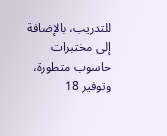للتدريب، بالإضافة إلى مختبرات حاسوب متطورة، وتوفير 18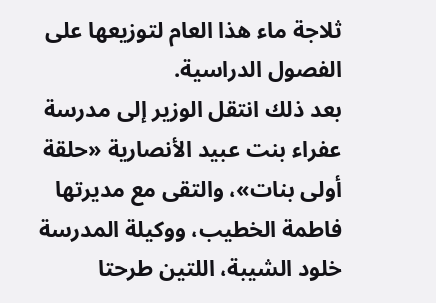ثلاجة ماء هذا العام لتوزيعها على الفصول الدراسية.
بعد ذلك انتقل الوزير إلى مدرسة عفراء بنت عبيد الأنصارية «حلقة أولى بنات»، والتقى مع مديرتها فاطمة الخطيب، ووكيلة المدرسة خلود الشيبة، اللتين طرحتا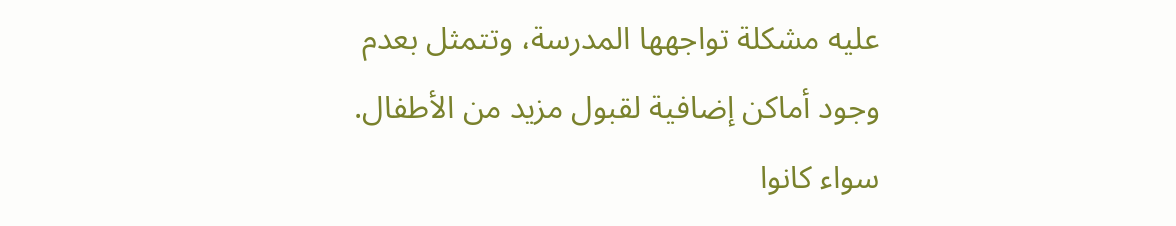عليه مشكلة تواجهها المدرسة، وتتمثل بعدم وجود أماكن إضافية لقبول مزيد من الأطفال.
سواء كانوا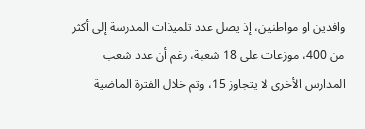وافدين او مواطنين، إذ يصل عدد تلميذات المدرسة إلى أكثر من 400، موزعات على 18 شعبة، رغم أن عدد شعب المدارس الأخرى لا يتجاوز 15، وتم خلال الفترة الماضية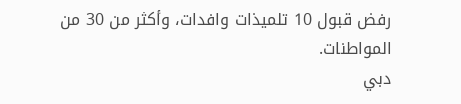رفض قبول 10 تلميذات وافدات، وأكثر من 30 من المواطنات.
دبي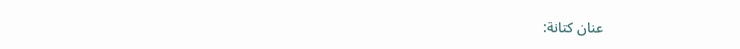عنان كتانة: